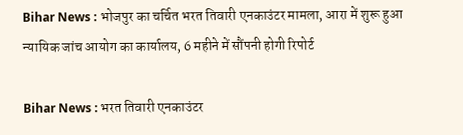Bihar News : भोजपुर का चर्चित भरत तिवारी एनकाउंटर मामला, आरा में शुरू हुआ न्यायिक जांच आयोग का कार्यालय, 6 महीने में सौंपनी होगी रिपोर्ट

Bihar News : भरत तिवारी एनकाउंटर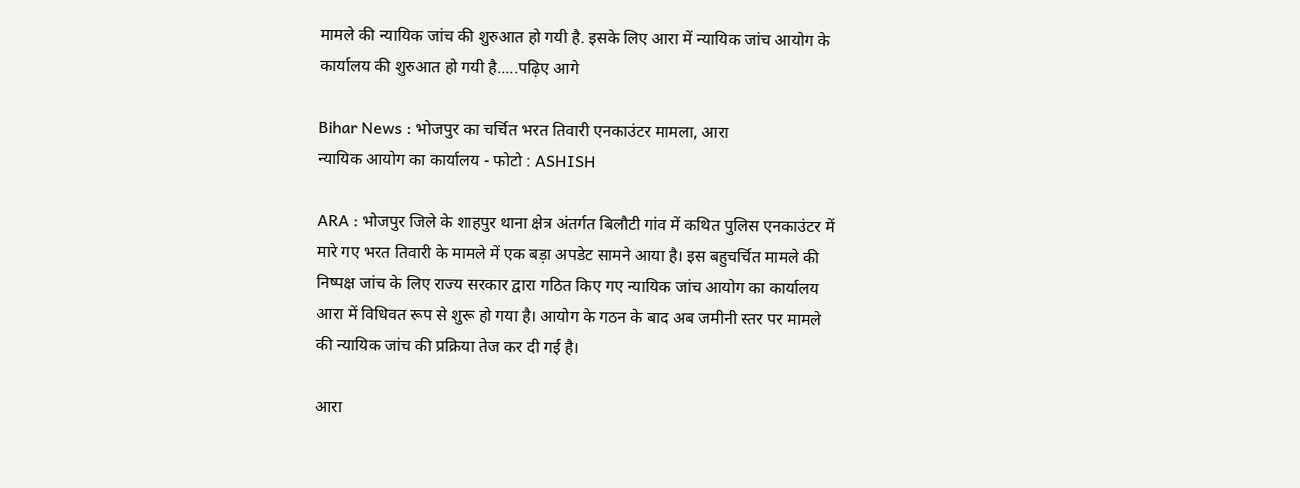मामले की न्यायिक जांच की शुरुआत हो गयी है. इसके लिए आरा में न्यायिक जांच आयोग के कार्यालय की शुरुआत हो गयी है.....पढ़िए आगे

Bihar News : भोजपुर का चर्चित भरत तिवारी एनकाउंटर मामला, आरा
न्यायिक आयोग का कार्यालय - फोटो : ASHISH

ARA : भोजपुर जिले के शाहपुर थाना क्षेत्र अंतर्गत बिलौटी गांव में कथित पुलिस एनकाउंटर में मारे गए भरत तिवारी के मामले में एक बड़ा अपडेट सामने आया है। इस बहुचर्चित मामले की निष्पक्ष जांच के लिए राज्य सरकार द्वारा गठित किए गए न्यायिक जांच आयोग का कार्यालय आरा में विधिवत रूप से शुरू हो गया है। आयोग के गठन के बाद अब जमीनी स्तर पर मामले की न्यायिक जांच की प्रक्रिया तेज कर दी गई है।

आरा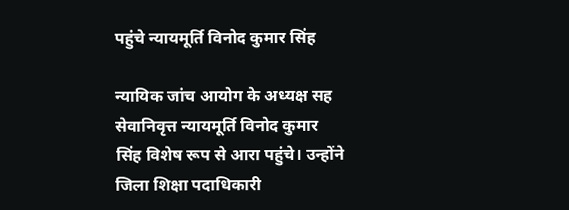पहुंचे न्यायमूर्ति विनोद कुमार सिंह

न्यायिक जांच आयोग के अध्यक्ष सह सेवानिवृत्त न्यायमूर्ति विनोद कुमार सिंह विशेष रूप से आरा पहुंचे। उन्होंने जिला शिक्षा पदाधिकारी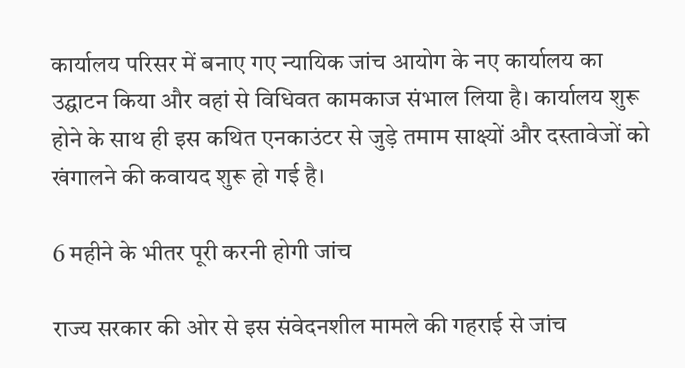कार्यालय परिसर में बनाए गए न्यायिक जांच आयोग के नए कार्यालय का उद्घाटन किया और वहां से विधिवत कामकाज संभाल लिया है। कार्यालय शुरू होने के साथ ही इस कथित एनकाउंटर से जुड़े तमाम साक्ष्यों और दस्तावेजों को खंगालने की कवायद शुरू हो गई है।

6 महीने के भीतर पूरी करनी होगी जांच

राज्य सरकार की ओर से इस संवेदनशील मामले की गहराई से जांच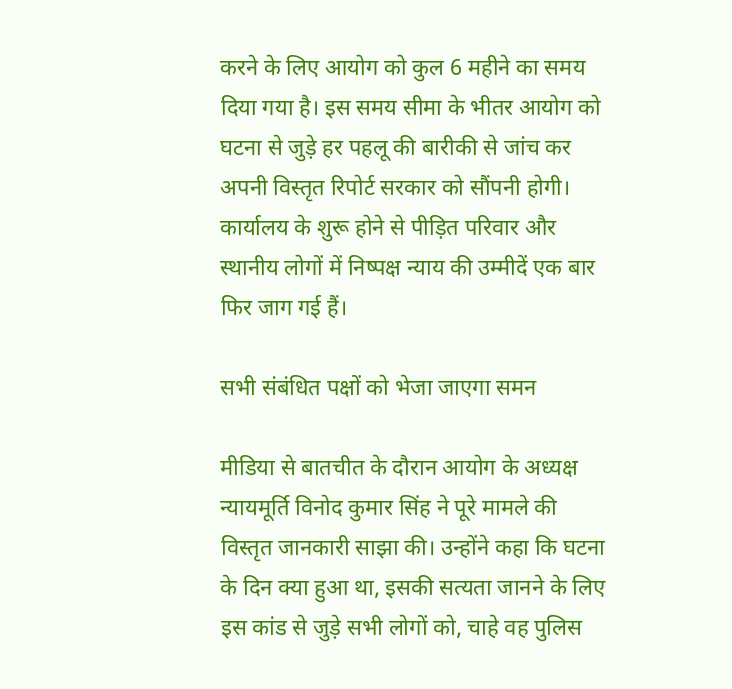करने के लिए आयोग को कुल 6 महीने का समय दिया गया है। इस समय सीमा के भीतर आयोग को घटना से जुड़े हर पहलू की बारीकी से जांच कर अपनी विस्तृत रिपोर्ट सरकार को सौंपनी होगी। कार्यालय के शुरू होने से पीड़ित परिवार और स्थानीय लोगों में निष्पक्ष न्याय की उम्मीदें एक बार फिर जाग गई हैं।

सभी संबंधित पक्षों को भेजा जाएगा समन

मीडिया से बातचीत के दौरान आयोग के अध्यक्ष न्यायमूर्ति विनोद कुमार सिंह ने पूरे मामले की विस्तृत जानकारी साझा की। उन्होंने कहा कि घटना के दिन क्या हुआ था, इसकी सत्यता जानने के लिए इस कांड से जुड़े सभी लोगों को, चाहे वह पुलिस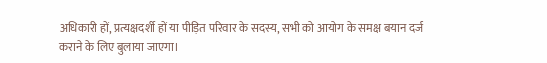अधिकारी हों, प्रत्यक्षदर्शी हों या पीड़ित परिवार के सदस्य, सभी को आयोग के समक्ष बयान दर्ज कराने के लिए बुलाया जाएगा।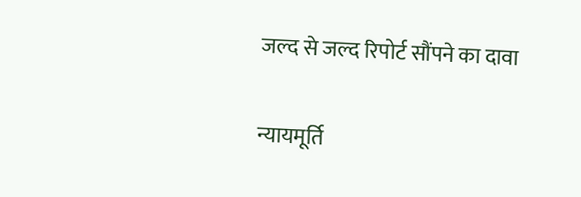जल्द से जल्द रिपोर्ट सौंपने का दावा

न्यायमूर्ति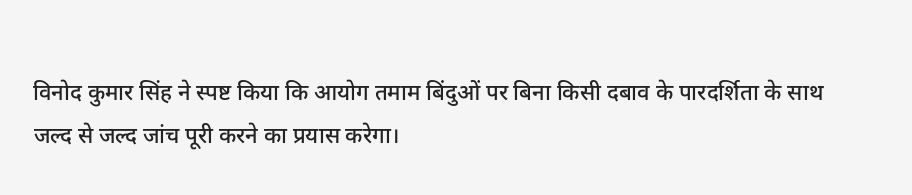विनोद कुमार सिंह ने स्पष्ट किया कि आयोग तमाम बिंदुओं पर बिना किसी दबाव के पारदर्शिता के साथ जल्द से जल्द जांच पूरी करने का प्रयास करेगा।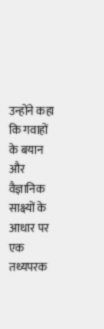उन्होंने कहा कि गवाहों के बयान और वैज्ञानिक साक्ष्यों के आधार पर एक तथ्यपरक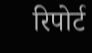रिपोर्ट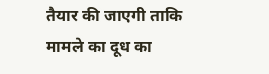तैयार की जाएगी ताकि मामले का दूध का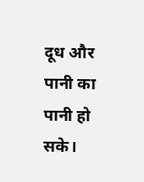दूध और पानी का पानी हो सके।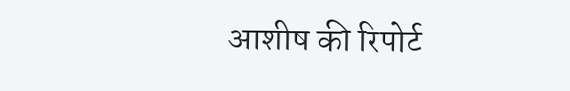आशीष की रिपोर्ट